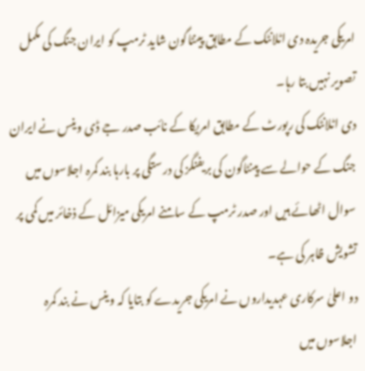امریکی جریدہ دی اٹلانٹک کے مطابق پینٹاگون شاید ٹرمپ کو ایران جنگ کی مکمل تصویر نہیں بتا رہا۔
دی اٹلانٹک کی رپورٹ کے مطابق امریکا کے نائب صدر جے ڈی وینس نے ایران جنگ کے حوالے سے پینٹاگون کی بریفنگز کی درستگی پر بارہا بند کمرہ اجلاسوں میں سوال اٹھائے ہیں اور صدر ٹرمپ کے سامنے امریکی میزائل کے ذخائر میں کمی پر تشویش ظاہر کی ہے۔
دو اعلیٰ سرکاری عہدیداروں نے امریکی جریدے کو بتایا کہ وینس نے بند کمرہ اجلاسوں میں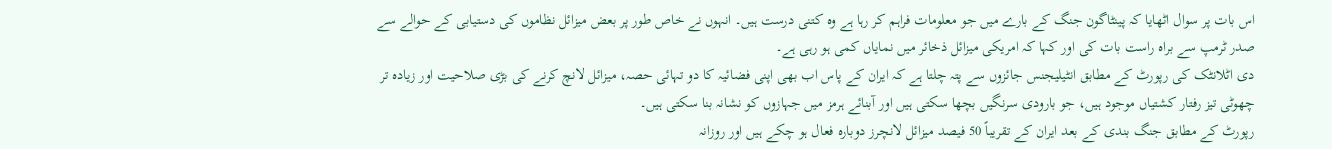اس بات پر سوال اٹھایا کہ پینٹاگون جنگ کے بارے میں جو معلومات فراہم کر رہا ہے وہ کتنی درست ہیں۔ انہوں نے خاص طور پر بعض میزائل نظاموں کی دستیابی کے حوالے سے صدر ٹرمپ سے براہ راست بات کی اور کہا کہ امریکی میزائل ذخائر میں نمایاں کمی ہو رہی ہے۔
دی اٹلانٹک کی رپورٹ کے مطابق انٹیلیجنس جائزوں سے پتہ چلتا ہے کہ ایران کے پاس اب بھی اپنی فضائیہ کا دو تہائی حصہ، میزائل لانچ کرنے کی بڑی صلاحیت اور زیادہ تر چھوٹی تیز رفتار کشتیاں موجود ہیں، جو بارودی سرنگیں بچھا سکتی ہیں اور آبنائے ہرمز میں جہازوں کو نشانہ بنا سکتی ہیں۔
رپورٹ کے مطابق جنگ بندی کے بعد ایران کے تقریباً 50 فیصد میزائل لانچرز دوبارہ فعال ہو چکے ہیں اور روزانہ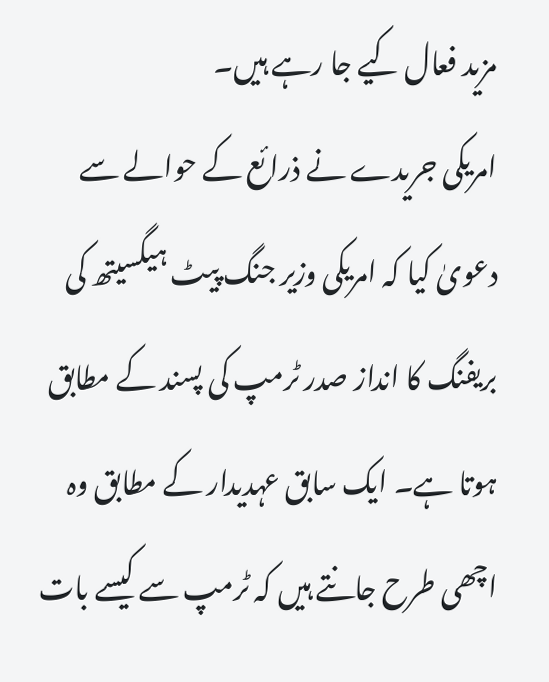مزید فعال کیے جا رہے ہیں۔
امریکی جریدے نے ذرائع کے حوالے سے دعویٰ کیا کہ امریکی وزیر جنگ پیٹ ہیگسیتھ کی بریفنگ کا انداز صدر ٹرمپ کی پسند کے مطابق ہوتا ہے۔ ایک سابق عہدیدار کے مطابق وہ اچھی طرح جانتے ہیں کہ ٹرمپ سے کیسے بات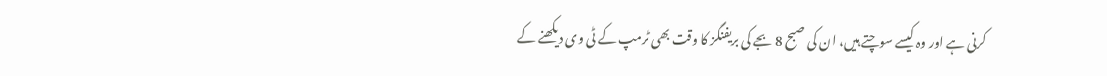کرنی ہے اور وہ کیسے سوچتے ہیں، ان کی صبح 8 بجے کی بریفنگز کا وقت بھی ٹرمپ کے ٹی وی دیکھنے کے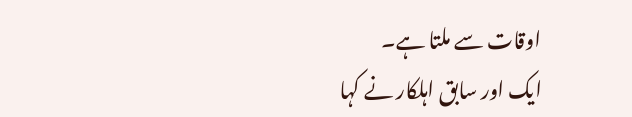اوقات سے ملتا ہے۔
ایک اور سابق اہلکار نے کہا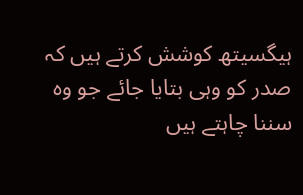ہیگسیتھ کوشش کرتے ہیں کہ صدر کو وہی بتایا جائے جو وہ سننا چاہتے ہیں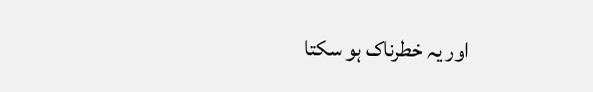اور یہ خطرناک ہو سکتا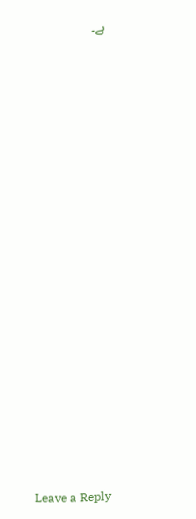ہے۔


























Leave a Reply